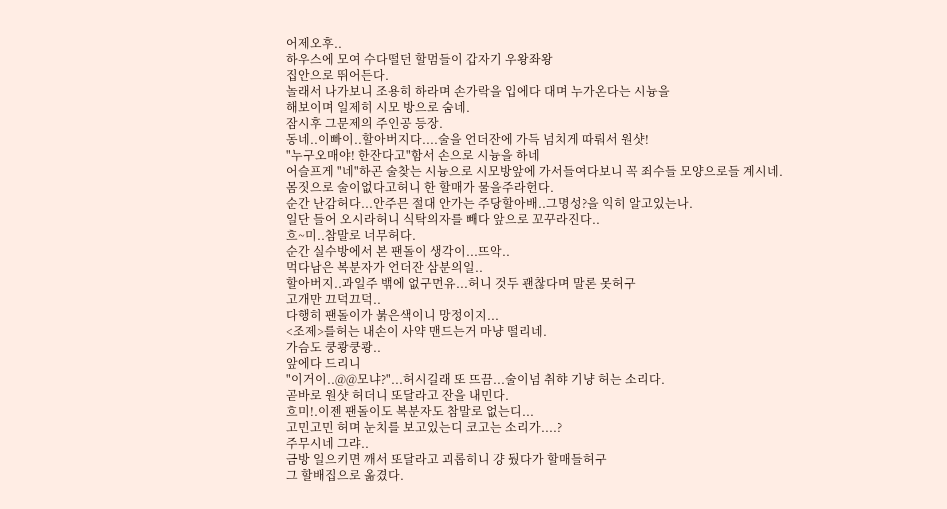어제오후..
하우스에 모여 수다떨던 할멈들이 갑자기 우왕좌왕
집안으로 뛰어든다.
놀래서 나가보니 조용히 하라며 손가락을 입에다 대며 누가온다는 시늉을
해보이며 일제히 시모 방으로 숨네.
잠시후 그문제의 주인공 등장.
동네..이빠이..할아버지다....술을 언더잔에 가득 넘치게 따뤄서 원샷!
"누구오매야! 한잔다고"함서 손으로 시늉을 하네
어슬프게 "네"하곤 술찾는 시늉으로 시모방앞에 가서들여다보니 꼭 죄수들 모양으로들 계시네.
몸짓으로 술이없다고허니 한 할매가 물을주라헌다.
순간 난감허다...안주믄 절대 안가는 주당할아배..그명성?을 익히 알고있는나.
일단 들어 오시라허니 식탁의자를 빼다 앞으로 꼬꾸라진다..
흐~미..참말로 너무허다.
순간 실수방에서 본 팬돌이 생각이...뜨악..
먹다남은 복분자가 언더잔 삼분의일..
할아버지..과일주 밲에 없구먼유...허니 것두 괜찮다며 말론 못허구
고개만 끄덕끄덕..
다행히 팬돌이가 붉은색이니 망정이지...
<조제>를허는 내손이 사약 맨드는거 마냥 떨리네.
가슴도 쿵쾅쿵쾅..
앞에다 드리니
"이거이..@@모냐?"...허시길래 또 뜨끔...술이넘 취햐 기냥 허는 소리다.
곧바로 원샷 허더니 또달라고 잔을 내민다.
흐미!.이젠 팬돌이도 복분자도 참말로 없는디...
고민고민 허며 눈치를 보고있는디 코고는 소리가....?
주무시네 그랴..
금방 일으키면 깨서 또달라고 괴롭히니 걍 뒀다가 할매들허구
그 할배집으로 옮겼다.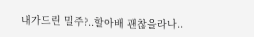내가드린 밀주?..할아배 괜찮을라나..